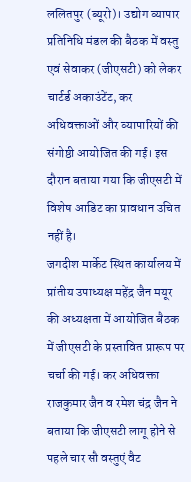ललितपुर (ब्यूरो)। उद्योग व्यापार प्रतिनिधि मंडल की बैठक में वस्तु एवं सेवाकर (जीएसटी) को लेकर चार्टर्ड अकाउंटेंट, कर अधिवक्ताओं और व्यापारियों की संगोष्ठी आयोजित की गई। इस दौरान बताया गया कि जीएसटी में विशेष आडिट का प्रावधान उचित नहीं है।
जगदीश मार्केट स्थित कार्यालय में प्रांतीय उपाध्यक्ष महेंद्र जैन मयूर की अध्यक्षता में आयोजित बैठक में जीएसटी के प्रस्तावित प्रारूप पर चर्चा की गई। कर अधिवक्ता राजकुमार जैन व रमेश चंद्र जैन ने बताया कि जीएसटी लागू होने से पहले चार सौ वस्तुएं वैट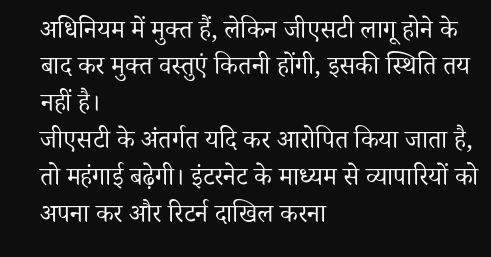अधिनियम में मुक्त हैं, लेकिन जीएसटी लागू होने के बाद कर मुक्त वस्तुएं कितनी होंगी, इसकी स्थिति तय नहीं है।
जीएसटी के अंतर्गत यदि कर आरोपित किया जाता है, तो महंगाई बढ़ेगी। इंटरनेट के माध्यम से व्यापारियों को अपना कर और रिटर्न दाखिल करना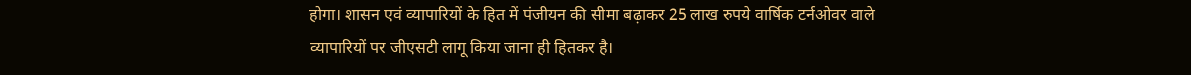होगा। शासन एवं व्यापारियों के हित में पंजीयन की सीमा बढ़ाकर 25 लाख रुपये वार्षिक टर्नओवर वाले व्यापारियों पर जीएसटी लागू किया जाना ही हितकर है।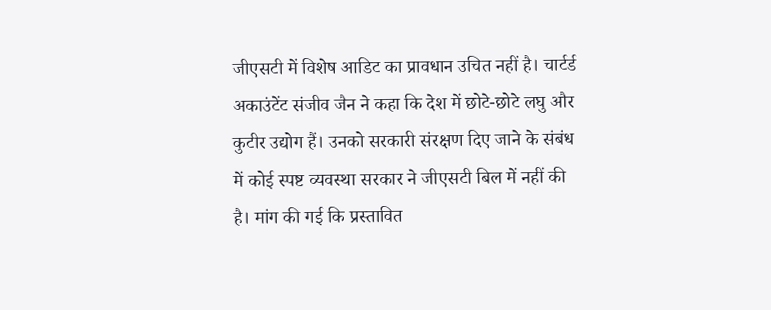जीएसटी में विशेष आडिट का प्रावधान उचित नहीं है। चार्टर्ड अकाउंटेंट संजीव जैन ने कहा कि देश में छोटे-छोटे लघु और कुटीर उद्योग हैं। उनको सरकारी संरक्षण दिए जाने के संबंध में कोई स्पष्ट व्यवस्था सरकार ने जीएसटी बिल में नहीं की है। मांग की गई कि प्रस्तावित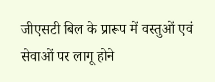जीएसटी बिल के प्रारूप में वस्तुओं एवं सेवाओं पर लागू होने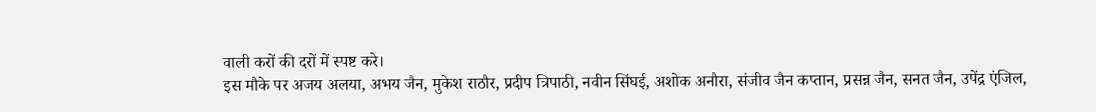वाली करों की दरों में स्पष्ट करे।
इस मौके पर अजय अलया, अभय जैन, मुकेश राठौर, प्रदीप त्रिपाठी, नवीन सिंघई, अशोक अनौरा, संजीव जैन कप्तान, प्रसन्न जैन, सनत जैन, उपेंद्र एंजिल,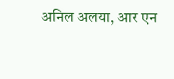अनिल अलया, आर एन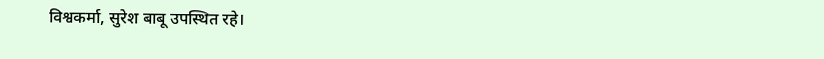विश्वकर्मा, सुरेश बाबू उपस्थित रहे।